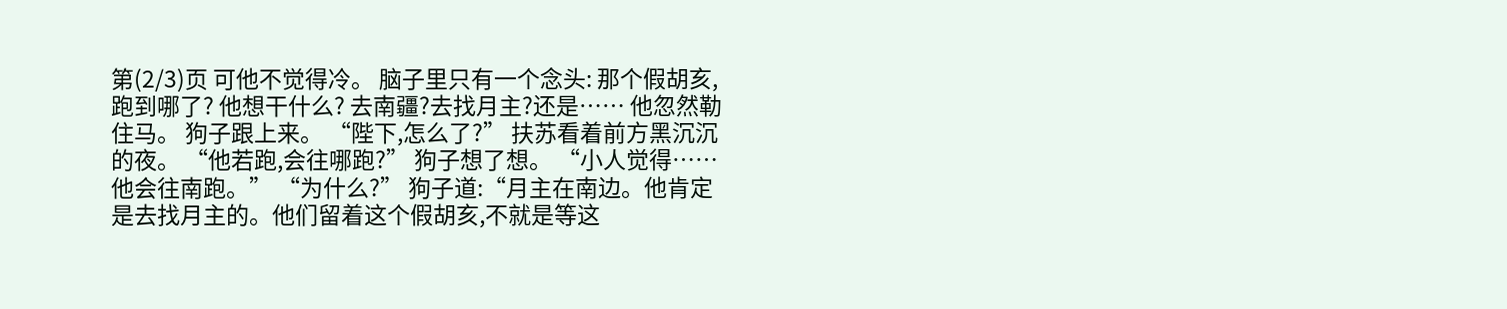第(2/3)页 可他不觉得冷。 脑子里只有一个念头: 那个假胡亥,跑到哪了? 他想干什么? 去南疆?去找月主?还是…… 他忽然勒住马。 狗子跟上来。 “陛下,怎么了?” 扶苏看着前方黑沉沉的夜。 “他若跑,会往哪跑?” 狗子想了想。 “小人觉得……他会往南跑。” “为什么?” 狗子道:“月主在南边。他肯定是去找月主的。他们留着这个假胡亥,不就是等这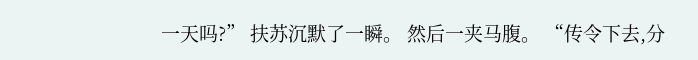一天吗?” 扶苏沉默了一瞬。 然后一夹马腹。 “传令下去,分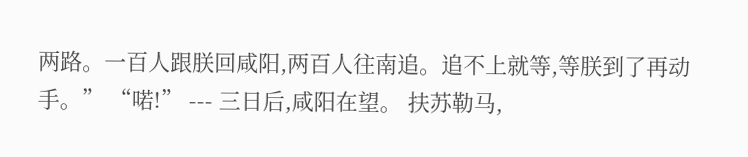两路。一百人跟朕回咸阳,两百人往南追。追不上就等,等朕到了再动手。” “喏!” --- 三日后,咸阳在望。 扶苏勒马,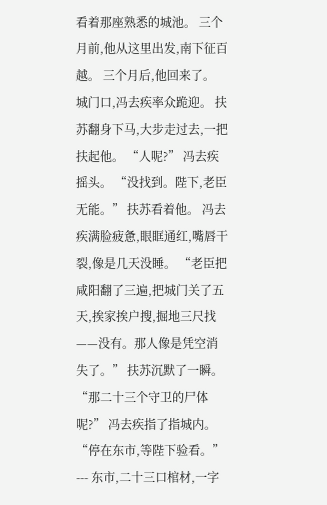看着那座熟悉的城池。 三个月前,他从这里出发,南下征百越。 三个月后,他回来了。 城门口,冯去疾率众跪迎。 扶苏翻身下马,大步走过去,一把扶起他。 “人呢?” 冯去疾摇头。 “没找到。陛下,老臣无能。” 扶苏看着他。 冯去疾满脸疲惫,眼眶通红,嘴唇干裂,像是几天没睡。 “老臣把咸阳翻了三遍,把城门关了五天,挨家挨户搜,掘地三尺找——没有。那人像是凭空消失了。” 扶苏沉默了一瞬。 “那二十三个守卫的尸体呢?” 冯去疾指了指城内。 “停在东市,等陛下验看。” --- 东市,二十三口棺材,一字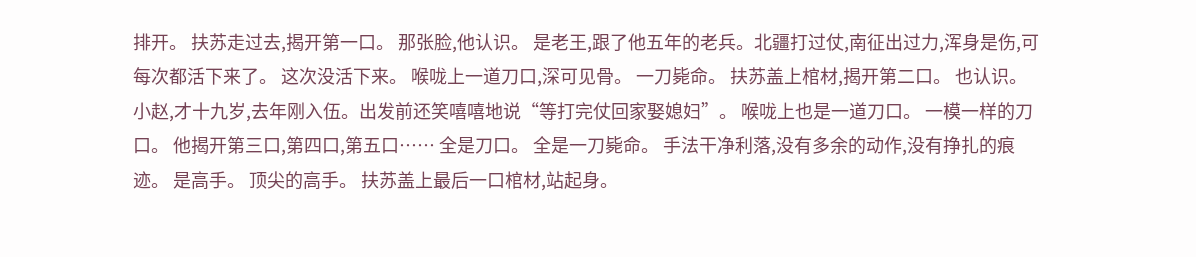排开。 扶苏走过去,揭开第一口。 那张脸,他认识。 是老王,跟了他五年的老兵。北疆打过仗,南征出过力,浑身是伤,可每次都活下来了。 这次没活下来。 喉咙上一道刀口,深可见骨。 一刀毙命。 扶苏盖上棺材,揭开第二口。 也认识。 小赵,才十九岁,去年刚入伍。出发前还笑嘻嘻地说“等打完仗回家娶媳妇”。 喉咙上也是一道刀口。 一模一样的刀口。 他揭开第三口,第四口,第五口…… 全是刀口。 全是一刀毙命。 手法干净利落,没有多余的动作,没有挣扎的痕迹。 是高手。 顶尖的高手。 扶苏盖上最后一口棺材,站起身。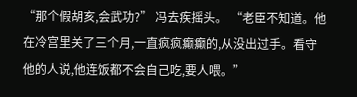“那个假胡亥,会武功?” 冯去疾摇头。 “老臣不知道。他在冷宫里关了三个月,一直疯疯癫癫的,从没出过手。看守他的人说,他连饭都不会自己吃,要人喂。”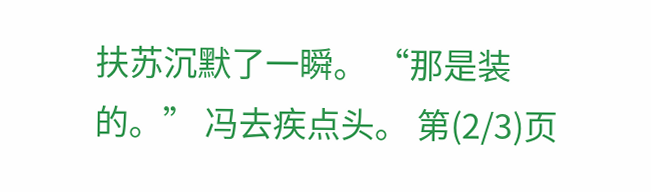扶苏沉默了一瞬。 “那是装的。” 冯去疾点头。 第(2/3)页